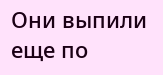Они выпили еще по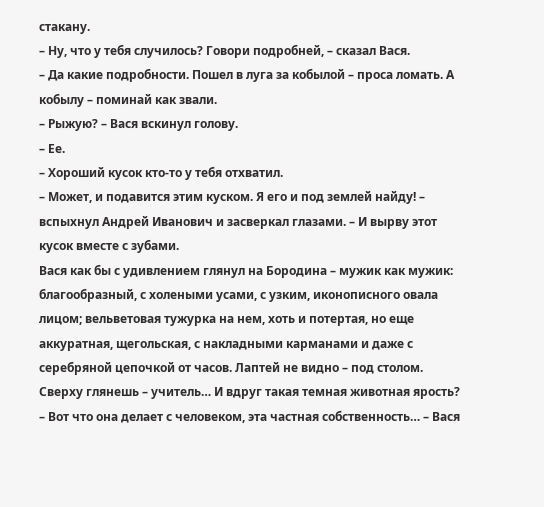стакану.
– Ну, что у тебя случилось? Говори подробней, – сказал Вася.
– Да какие подробности. Пошел в луга за кобылой – проса ломать. А кобылу – поминай как звали.
– Рыжую? – Вася вскинул голову.
– Ее.
– Хороший кусок кто-то у тебя отхватил.
– Может, и подавится этим куском. Я его и под землей найду! – вспыхнул Андрей Иванович и засверкал глазами. – И вырву этот кусок вместе с зубами.
Вася как бы с удивлением глянул на Бородина – мужик как мужик: благообразный, с холеными усами, с узким, иконописного овала лицом; вельветовая тужурка на нем, хоть и потертая, но еще аккуратная, щегольская, с накладными карманами и даже с серебряной цепочкой от часов. Лаптей не видно – под столом. Сверху глянешь – учитель… И вдруг такая темная животная ярость?
– Вот что она делает с человеком, эта частная собственность… – Вася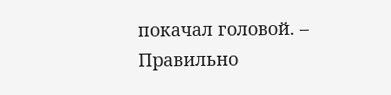покачал головой. – Правильно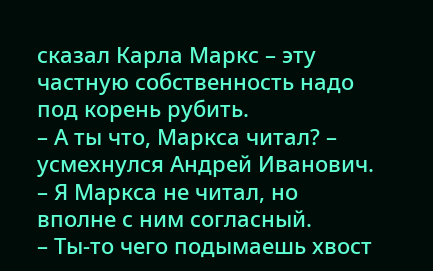сказал Карла Маркс – эту частную собственность надо под корень рубить.
– А ты что, Маркса читал? – усмехнулся Андрей Иванович.
– Я Маркса не читал, но вполне с ним согласный.
– Ты-то чего подымаешь хвост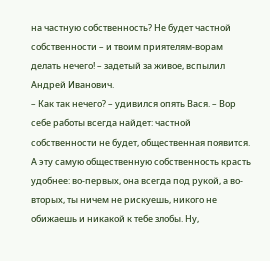на частную собственность? Не будет частной собственности – и твоим приятелям-ворам делать нечего! – задетый за живое, вспылил Андрей Иванович.
– Как так нечего? – удивился опять Вася. – Вор себе работы всегда найдет: частной собственности не будет, общественная появится. А эту самую общественную собственность красть удобнее: во-первых, она всегда под рукой, а во-вторых, ты ничем не рискуешь, никого не обижаешь и никакой к тебе злобы. Ну,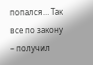попался… Так все по закону – получил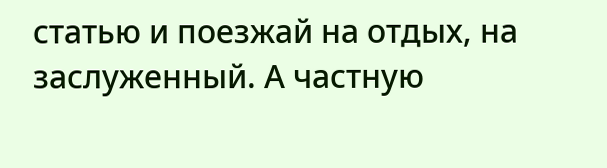статью и поезжай на отдых, на заслуженный. А частную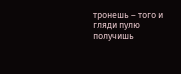тронешь – того и гляди пулю получишь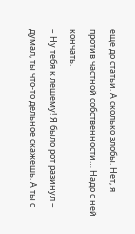еще до статьи. А сколько злобы. Нет, я против частной собственности… Надо с ней кончать.
– Ну тебя к лешему! Я было рот разинул – думал, ты что-то дельное скажешь. А ты с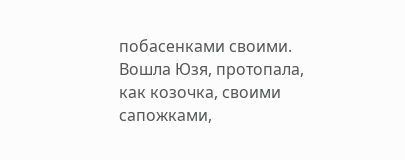побасенками своими.
Вошла Юзя, протопала, как козочка, своими сапожками,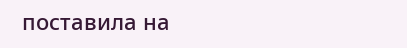поставила на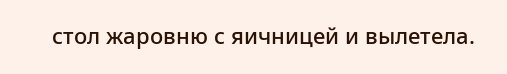стол жаровню с яичницей и вылетела.